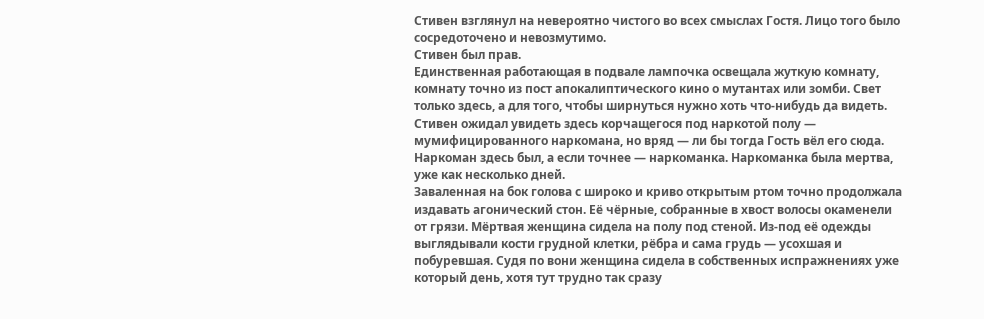Стивен взглянул на невероятно чистого во всех смыслах Гостя. Лицо того было сосредоточено и невозмутимо.
Стивен был прав.
Единственная работающая в подвале лампочка освещала жуткую комнату, комнату точно из пост апокалиптического кино о мутантах или зомби. Свет только здесь, а для того, чтобы ширнуться нужно хоть что-нибудь да видеть. Стивен ожидал увидеть здесь корчащегося под наркотой полу — мумифицированного наркомана, но вряд — ли бы тогда Гость вёл его сюда.
Наркоман здесь был, а если точнее — наркоманка. Наркоманка была мертва, уже как несколько дней.
Заваленная на бок голова с широко и криво открытым ртом точно продолжала издавать агонический стон. Её чёрные, собранные в хвост волосы окаменели от грязи. Мёртвая женщина сидела на полу под стеной. Из-под её одежды выглядывали кости грудной клетки, рёбра и сама грудь — усохшая и побуревшая. Судя по вони женщина сидела в собственных испражнениях уже который день, хотя тут трудно так сразу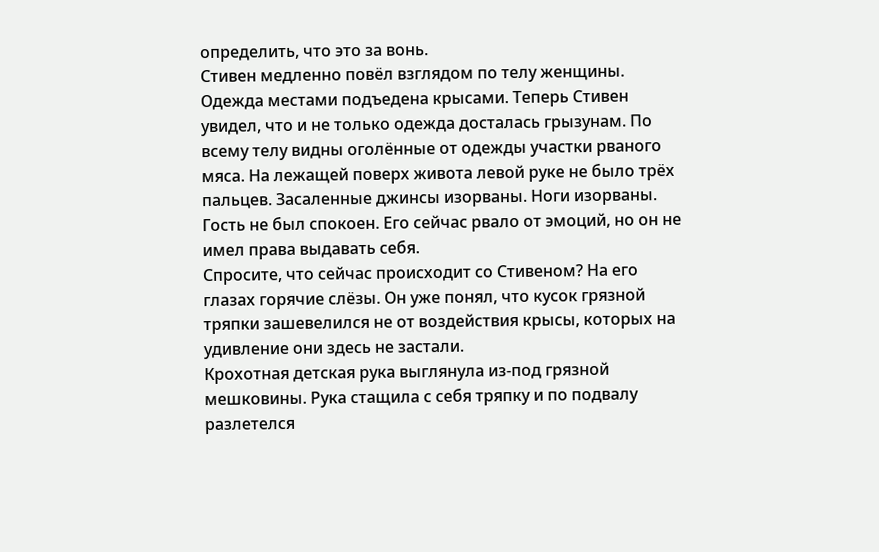определить, что это за вонь.
Стивен медленно повёл взглядом по телу женщины. Одежда местами подъедена крысами. Теперь Стивен увидел, что и не только одежда досталась грызунам. По всему телу видны оголённые от одежды участки рваного мяса. На лежащей поверх живота левой руке не было трёх пальцев. Засаленные джинсы изорваны. Ноги изорваны.
Гость не был спокоен. Его сейчас рвало от эмоций, но он не имел права выдавать себя.
Спросите, что сейчас происходит со Стивеном? На его глазах горячие слёзы. Он уже понял, что кусок грязной тряпки зашевелился не от воздействия крысы, которых на удивление они здесь не застали.
Крохотная детская рука выглянула из-под грязной мешковины. Рука стащила с себя тряпку и по подвалу разлетелся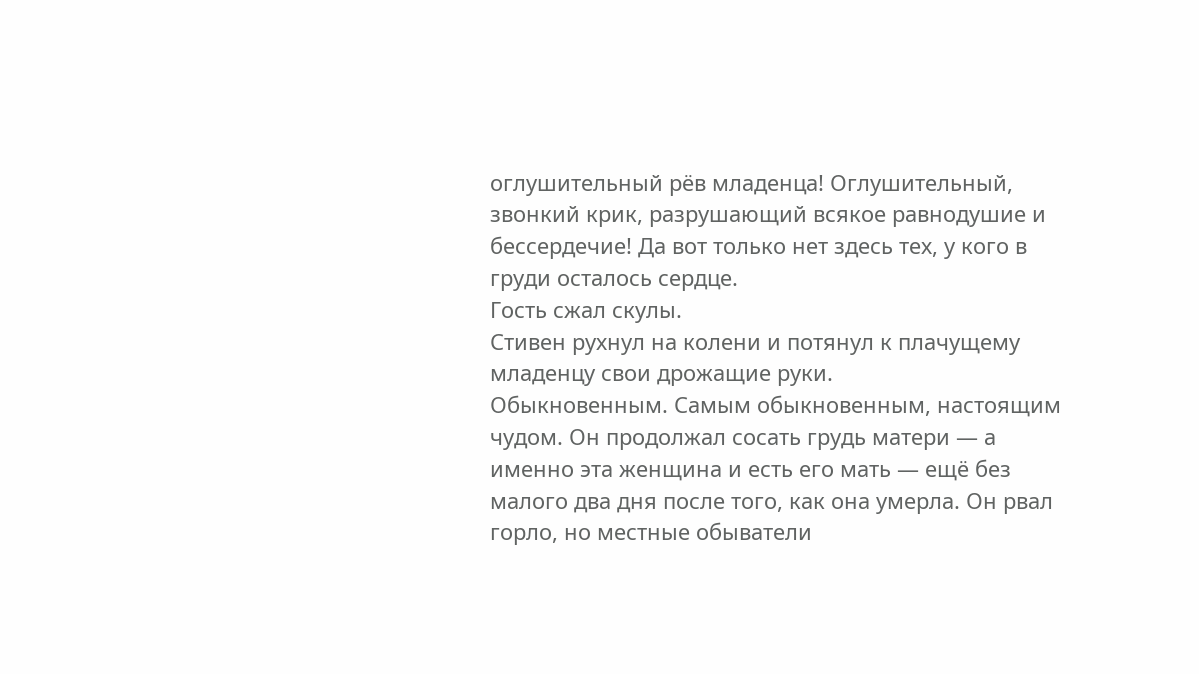оглушительный рёв младенца! Оглушительный, звонкий крик, разрушающий всякое равнодушие и бессердечие! Да вот только нет здесь тех, у кого в груди осталось сердце.
Гость сжал скулы.
Стивен рухнул на колени и потянул к плачущему младенцу свои дрожащие руки.
Обыкновенным. Самым обыкновенным, настоящим чудом. Он продолжал сосать грудь матери — а именно эта женщина и есть его мать — ещё без малого два дня после того, как она умерла. Он рвал горло, но местные обыватели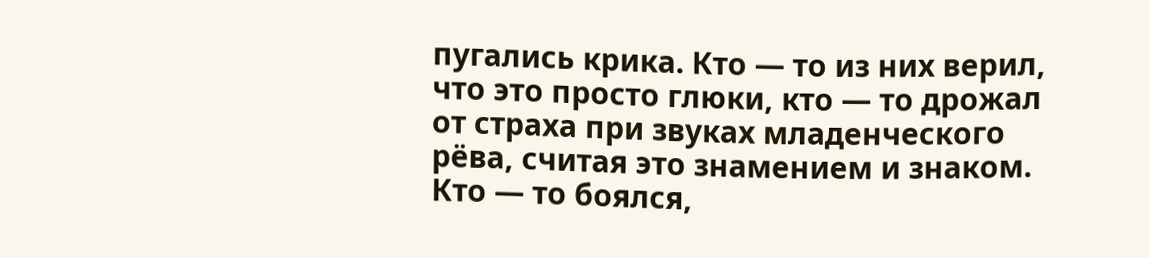пугались крика. Кто — то из них верил, что это просто глюки, кто — то дрожал от страха при звуках младенческого рёва, считая это знамением и знаком. Кто — то боялся,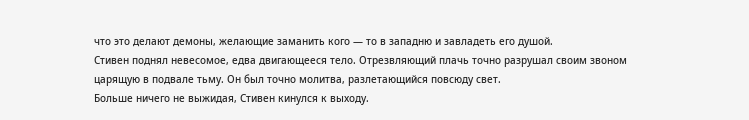что это делают демоны, желающие заманить кого — то в западню и завладеть его душой.
Стивен поднял невесомое, едва двигающееся тело. Отрезвляющий плачь точно разрушал своим звоном царящую в подвале тьму. Он был точно молитва, разлетающийся повсюду свет.
Больше ничего не выжидая, Стивен кинулся к выходу.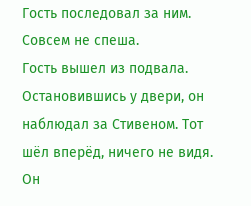Гость последовал за ним. Совсем не спеша.
Гость вышел из подвала. Остановившись у двери, он наблюдал за Стивеном. Тот шёл вперёд, ничего не видя. Он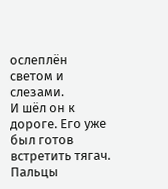ослеплён светом и слезами.
И шёл он к дороге. Его уже был готов встретить тягач.
Пальцы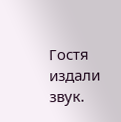Гостя издали звук.